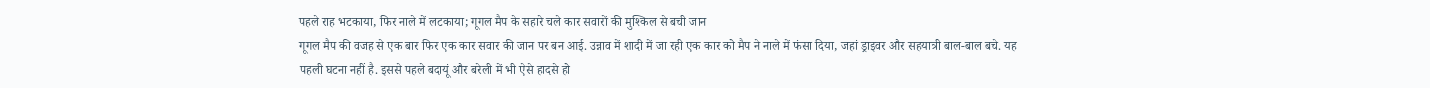पहले राह भटकाया, फिर नाले में लटकाया; गूगल मैप के सहारे चले कार सवारों की मुश्किल से बची जान
गूगल मैप की वजह से एक बार फिर एक कार सवार की जान पर बन आई. उन्नाव में शादी में जा रही एक कार को मैप ने नाले में फंसा दिया, जहां ड्राइवर और सहयात्री बाल-बाल बचे. यह पहली घटना नहीं है. इससे पहले बदायूं और बरेली में भी ऐसे हादसे हो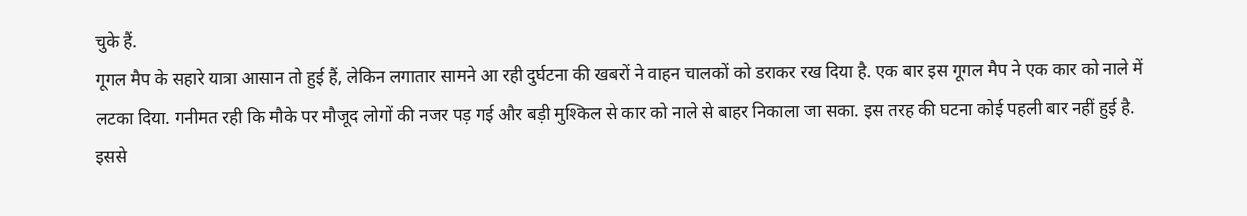चुके हैं.
गूगल मैप के सहारे यात्रा आसान तो हुई हैं, लेकिन लगातार सामने आ रही दुर्घटना की खबरों ने वाहन चालकों को डराकर रख दिया है. एक बार इस गूगल मैप ने एक कार को नाले में लटका दिया. गनीमत रही कि मौके पर मौजूद लोगों की नजर पड़ गई और बड़ी मुश्किल से कार को नाले से बाहर निकाला जा सका. इस तरह की घटना कोई पहली बार नहीं हुई है. इससे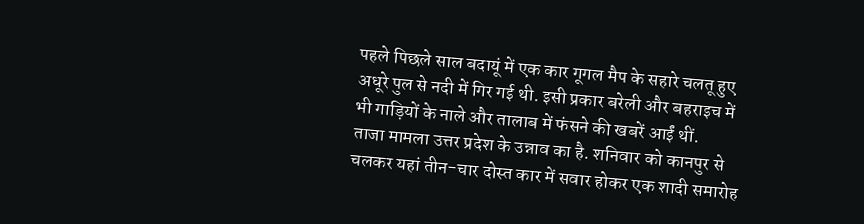पहले पिछले साल बदायूं में एक कार गूगल मैप के सहारे चलतू हुए अधूरे पुल से नदी में गिर गई थी. इसी प्रकार बरेली और बहराइच में भी गाड़ियों के नाले और तालाब में फंसने की खबरें आईं थीं.
ताजा मामला उत्तर प्रदेश के उन्नाव का है. शनिवार को कानपुर से चलकर यहां तीन-चार दोस्त कार में सवार होकर एक शादी समारोह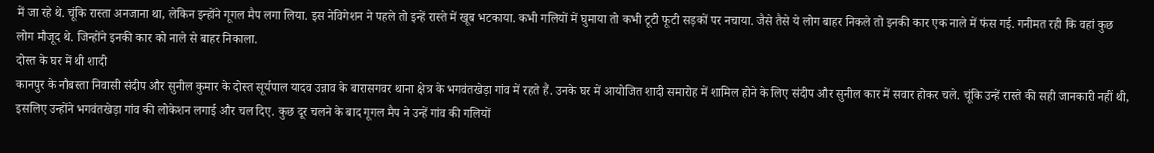में जा रहे थे. चूंकि रास्ता अनजाना था, लेकिन इन्होंने गूगल मैप लगा लिया. इस नेविगेशन ने पहले तो इन्हें रास्ते में खूब भटकाया. कभी गलियों में घुमाया तो कभी टूटी फूटी सड़कों पर नचाया. जैसे तैसे ये लोग बाहर निकले तो इनकी कार एक नाले में फंस गई. गनीमत रही कि वहां कुछ लोग मौजूद थे. जिन्होंने इनकी कार को नाले से बाहर निकाला.
दोस्त के घर में थी शादी
कानपुर के नौबस्ता निवासी संदीप और सुनील कुमार के दोस्त सूर्यपाल यादव उन्नाव के बारासगवर थाना क्षेत्र के भगवंतखेड़ा गांव में रहते हैं. उनके घर में आयोजित शादी समारोह में शामिल होने के लिए संदीप और सुनील कार में सवार होकर चले. चूंकि उन्हें रास्ते की सही जानकारी नहीं थी, इसलिए उन्होंने भगवंतखेड़ा गांव की लोकेशन लगाई और चल दिए. कुछ दूर चलने के बाद गूगल मैप ने उन्हें गांव की गलियों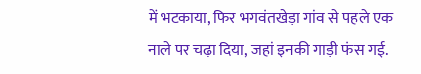में भटकाया, फिर भगवंतखेड़ा गांव से पहले एक नाले पर चढ़ा दिया, जहां इनकी गाड़ी फंस गई.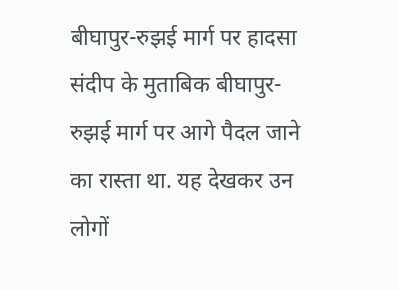बीघापुर-रुझई मार्ग पर हादसा
संदीप के मुताबिक बीघापुर-रुझई मार्ग पर आगे पैदल जाने का रास्ता था. यह देखकर उन लोगों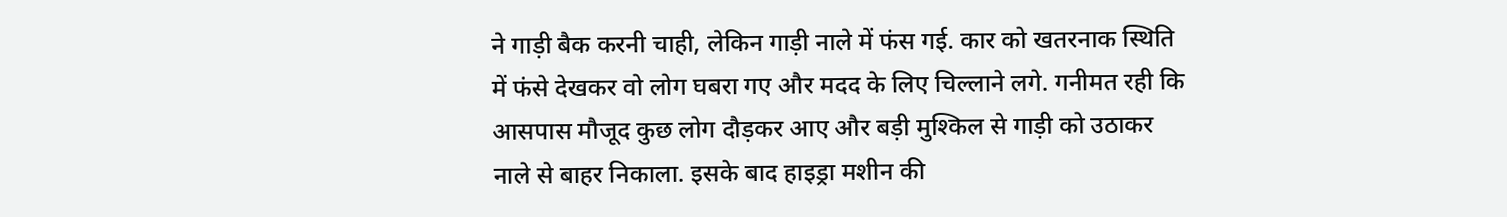ने गाड़ी बैक करनी चाही, लेकिन गाड़ी नाले में फंस गई. कार को खतरनाक स्थिति में फंसे देखकर वो लोग घबरा गए और मदद के लिए चिल्लाने लगे. गनीमत रही कि आसपास मौजूद कुछ लोग दौड़कर आए और बड़ी मुश्किल से गाड़ी को उठाकर नाले से बाहर निकाला. इसके बाद हाइड्रा मशीन की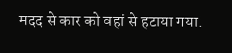मदद से कार को वहां से हटाया गया.